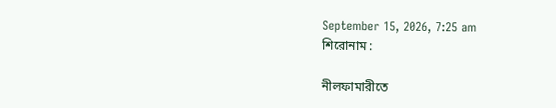September 15, 2026, 7:25 am
শিরোনাম :

নীলফামারীতে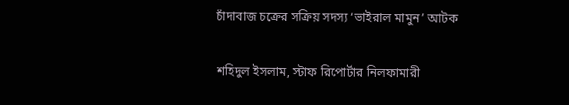চাঁদাবাজ চক্রের সক্রিয় সদস্য ‘ভাইরাল মামুন’ আটক

শহিদুল ইসলাম, স্টাফ রিপোর্টার নিলফামারী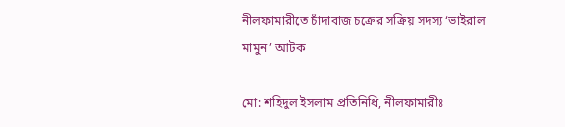নীলফামারীতে চাঁদাবাজ চক্রের সক্রিয় সদস্য ‘ভাইরাল মামুন’ আটক

মো: শহিদুল ইসলাম প্রতিনিধি, নীলফামারীঃ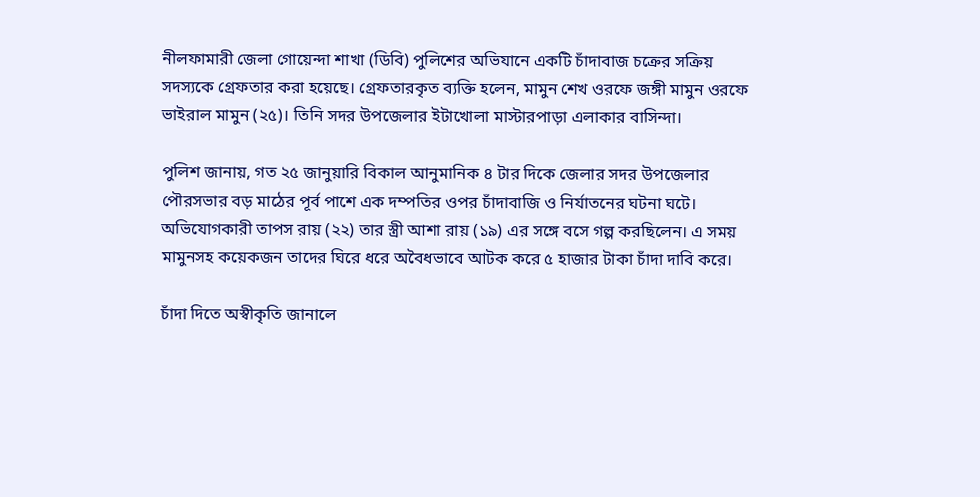নীলফামারী জেলা গোয়েন্দা শাখা (ডিবি) পুলিশের অভিযানে একটি চাঁদাবাজ চক্রের সক্রিয় সদস্যকে গ্রেফতার করা হয়েছে। গ্রেফতারকৃত ব্যক্তি হলেন, মামুন শেখ ওরফে জঙ্গী মামুন ওরফে ভাইরাল মামুন (২৫)। তিনি সদর উপজেলার ইটাখোলা মাস্টারপাড়া এলাকার বাসিন্দা।

পুলিশ জানায়, গত ২৫ জানুয়ারি বিকাল আনুমানিক ৪ টার দিকে জেলার সদর উপজেলার পৌরসভার বড় মাঠের পূর্ব পাশে এক দম্পতির ওপর চাঁদাবাজি ও নির্যাতনের ঘটনা ঘটে। অভিযোগকারী তাপস রায় (২২) তার স্ত্রী আশা রায় (১৯) এর সঙ্গে বসে গল্প করছিলেন। এ সময় মামুনসহ কয়েকজন তাদের ঘিরে ধরে অবৈধভাবে আটক করে ৫ হাজার টাকা চাঁদা দাবি করে।

চাঁদা দিতে অস্বীকৃতি জানালে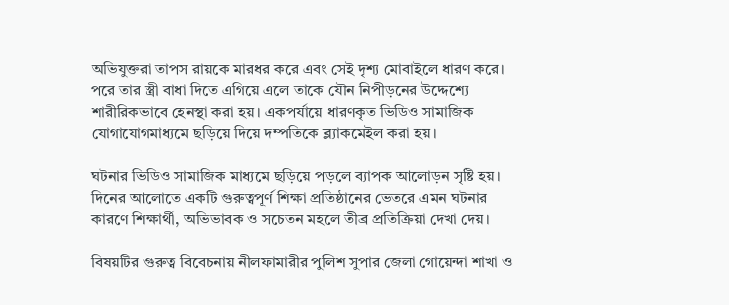অভিযুক্তরা তাপস রায়কে মারধর করে এবং সেই দৃশ্য মোবাইলে ধারণ করে। পরে তার স্ত্রী বাধা দিতে এগিয়ে এলে তাকে যৌন নিপীড়নের উদ্দেশ্যে শারীরিকভাবে হেনস্থা করা হয়। একপর্যায়ে ধারণকৃত ভিডিও সামাজিক যোগাযোগমাধ্যমে ছড়িয়ে দিয়ে দম্পতিকে ব্ল্যাকমেইল করা হয়।

ঘটনার ভিডিও সামাজিক মাধ্যমে ছড়িয়ে পড়লে ব্যাপক আলোড়ন সৃষ্টি হয়। দিনের আলোতে একটি গুরুত্বপূর্ণ শিক্ষা প্রতিষ্ঠানের ভেতরে এমন ঘটনার কারণে শিক্ষার্থী, অভিভাবক ও সচেতন মহলে তীব্র প্রতিক্রিয়া দেখা দেয়।

বিষয়টির গুরুত্ব বিবেচনায় নীলফামারীর পুলিশ সুপার জেলা গোয়েন্দা শাখা ও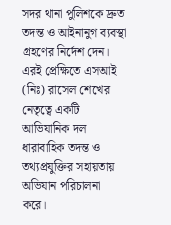সদর থানা পুলিশকে দ্রুত তদন্ত ও আইনানুগ ব্যবস্থা গ্রহণের নির্দেশ দেন। এরই প্রেক্ষিতে এসআই (নিঃ) রাসেল শেখের নেতৃত্বে একটি আভিযানিক দল ধারাবাহিক তদন্ত ও তথ্যপ্রযুক্তির সহায়তায় অভিযান পরিচালনা করে।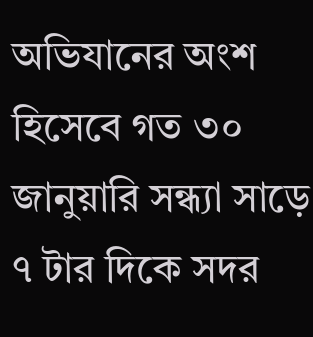অভিযানের অংশ হিসেবে গত ৩০ জানুয়ারি সন্ধ্যা সাড়ে ৭ টার দিকে সদর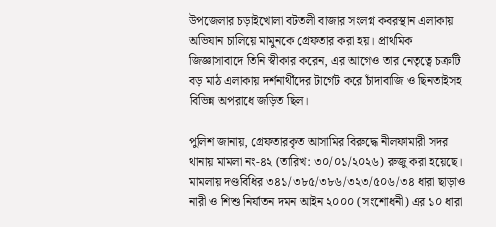উপজেলার চড়াইখোলা বটতলী বাজার সংলগ্ন কবরস্থান এলাকায় অভিযান চালিয়ে মামুনকে গ্রেফতার করা হয়। প্রাথমিক জিজ্ঞাসাবাদে তিনি স্বীকার করেন, এর আগেও তার নেতৃত্বে চক্রটি বড় মাঠ এলাকায় দর্শনার্থীদের টার্গেট করে চাঁদাবাজি ও ছিনতাইসহ বিভিন্ন অপরাধে জড়িত ছিল।

পুলিশ জানায়, গ্রেফতারকৃত আসামির বিরুদ্ধে নীলফামারী সদর থানায় মামলা নং-৪২ (তারিখ: ৩০/০১/২০২৬) রুজু করা হয়েছে। মামলায় দণ্ডবিধির ৩৪১/৩৮৫/৩৮৬/৩২৩/৫০৬/৩৪ ধারা ছাড়াও নারী ও শিশু নির্যাতন দমন আইন ২০০০ (সংশোধনী) এর ১০ ধারা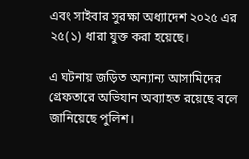এবং সাইবার সুরক্ষা অধ্যাদেশ ২০২৫ এর ২৫(১) ধারা যুক্ত করা হয়েছে।

এ ঘটনায় জড়িত অন্যান্য আসামিদের গ্রেফতারে অভিযান অব্যাহত রয়েছে বলে জানিয়েছে পুলিশ।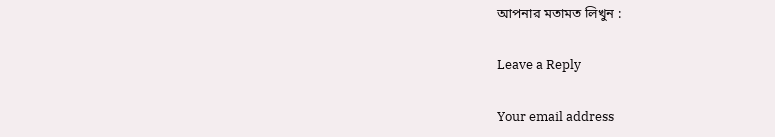আপনার মতামত লিখুন :

Leave a Reply

Your email address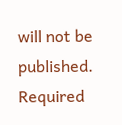will not be published. Required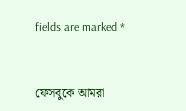fields are marked *


ফেসবুকে আমরা